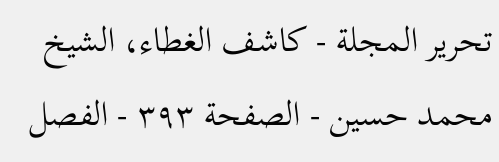تحرير المجلة - كاشف الغطاء، الشيخ محمد حسين - الصفحة ٣٩٣ - الفصل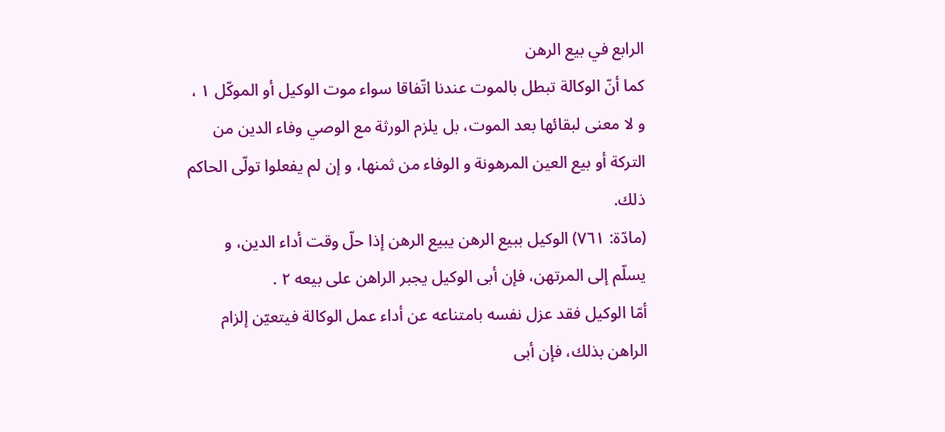الرابع في بيع الرهن
كما أنّ الوكالة تبطل بالموت عندنا اتّفاقا سواء موت الوكيل أو الموكّل ١ ، و لا معنى لبقائها بعد الموت، بل يلزم الورثة مع الوصي وفاء الدين من التركة أو بيع العين المرهونة و الوفاء من ثمنها، و إن لم يفعلوا تولّى الحاكم ذلك.
(مادّة: ٧٦١) الوكيل ببيع الرهن يبيع الرهن إذا حلّ وقت أداء الدين، و يسلّم إلى المرتهن، فإن أبى الوكيل يجبر الراهن على بيعه ٢ .
أمّا الوكيل فقد عزل نفسه بامتناعه عن أداء عمل الوكالة فيتعيّن إلزام الراهن بذلك، فإن أبى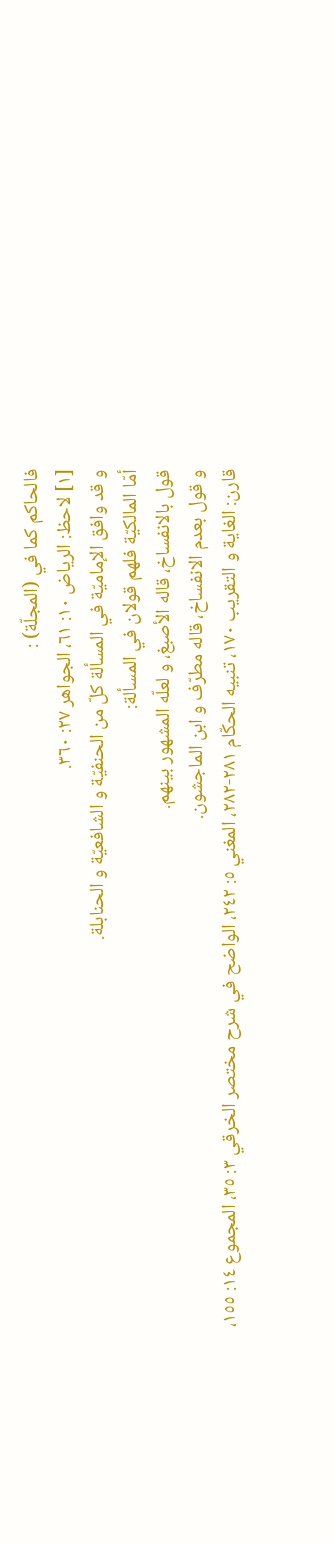فالحاكم كما في (المجلّة) :
[١] لاحظ: الرياض ١٠: ٦١، الجواهر ٢٧: ٣٦٠.
و قد وافق الإماميّة في المسألة كلّ من الحنفيّة و الشافعيّة و الحنابلة.
أمّا المالكيّة فلهم قولان في المسألة:
قول بالانفساخ، قاله الأصبغ، و لعلّه المشهور بينهم.
و قول بعدم الانفساخ، قاله مطرّف و ابن الماجشون.
قارن: الغاية و التقريب ١٧٠، تنبيه الحكّام ٢٨١-٢٨٢، المغني ٥: ٢٤٢، الواضح في شرح مختصر الخرقي ٣: ٣٥، المجموع ١٤: ١٥٥،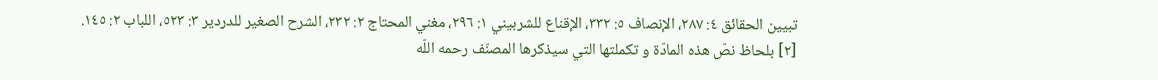تبيين الحقائق ٤: ٢٨٧، الإنصاف ٥: ٣٣٢، الإقناع للشربيني ١: ٢٩٦، مغني المحتاج ٢: ٢٣٢، الشرح الصغير للدردير ٣: ٥٢٣، اللباب ٢: ١٤٥.
[٢] بلحاظ نصّ هذه المادّة و تكملتها التي سيذكرها المصنّف رحمه اللّه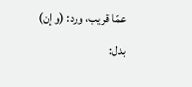عمّا قريب، ورد: (و إن) بدل: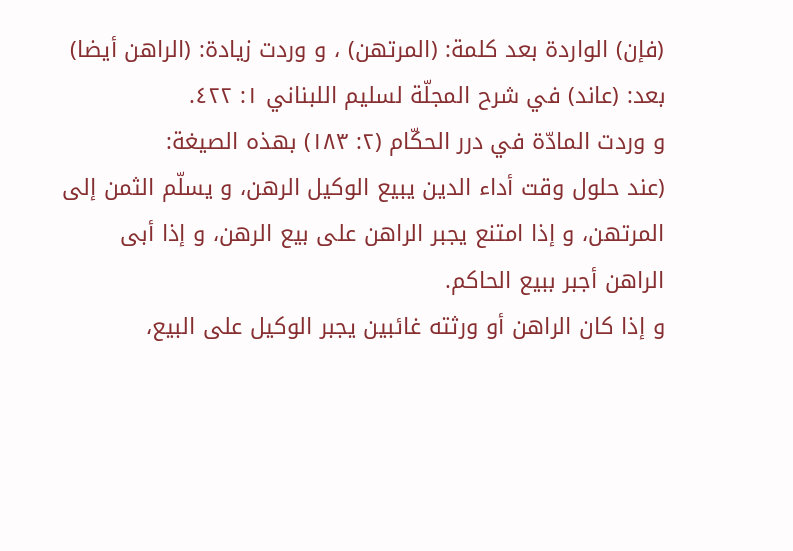(فإن) الواردة بعد كلمة: (المرتهن) ، و وردت زيادة: (الراهن أيضا) بعد: (عاند) في شرح المجلّة لسليم اللبناني ١: ٤٢٢.
و وردت المادّة في درر الحكّام (٢: ١٨٣) بهذه الصيغة:
(عند حلول وقت أداء الدين يبيع الوكيل الرهن، و يسلّم الثمن إلى المرتهن، و إذا امتنع يجبر الراهن على بيع الرهن، و إذا أبى الراهن أجبر ببيع الحاكم.
و إذا كان الراهن أو ورثته غائبين يجبر الوكيل على البيع،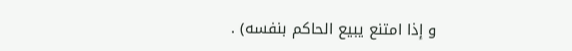و إذا امتنع يبيع الحاكم بنفسه) .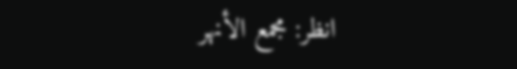انظر: مجمع الأنهر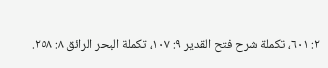٢: ٦٠١، تكملة شرح فتح القدير ٩: ١٠٧، تكملة البحر الرائق ٨: ٢٥٨.